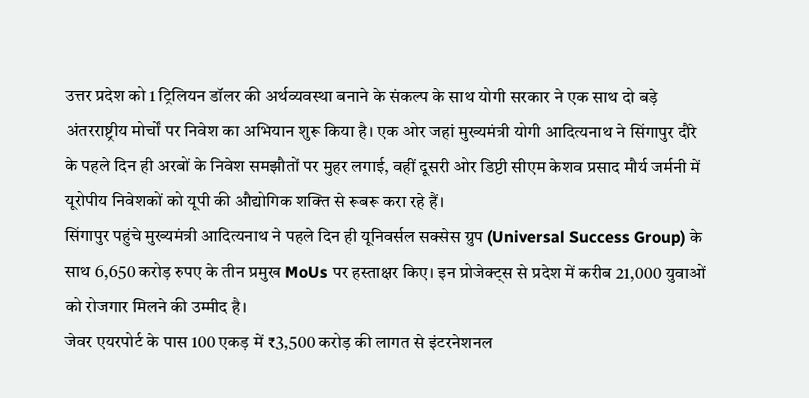उत्तर प्रदेश को 1 ट्रिलियन डॉलर की अर्थव्यवस्था बनाने के संकल्प के साथ योगी सरकार ने एक साथ दो बड़े अंतरराष्ट्रीय मोर्चों पर निवेश का अभियान शुरू किया है। एक ओर जहां मुख्यमंत्री योगी आदित्यनाथ ने सिंगापुर दौरे के पहले दिन ही अरबों के निवेश समझौतों पर मुहर लगाई, वहीं दूसरी ओर डिप्टी सीएम केशव प्रसाद मौर्य जर्मनी में यूरोपीय निवेशकों को यूपी की औद्योगिक शक्ति से रूबरू करा रहे हैं।
सिंगापुर पहुंचे मुख्यमंत्री आदित्यनाथ ने पहले दिन ही यूनिवर्सल सक्सेस ग्रुप (Universal Success Group) के साथ 6,650 करोड़ रुपए के तीन प्रमुख MoUs पर हस्ताक्षर किए। इन प्रोजेक्ट्स से प्रदेश में करीब 21,000 युवाओं को रोजगार मिलने की उम्मीद है।
जेवर एयरपोर्ट के पास 100 एकड़ में ₹3,500 करोड़ की लागत से इंटरनेशनल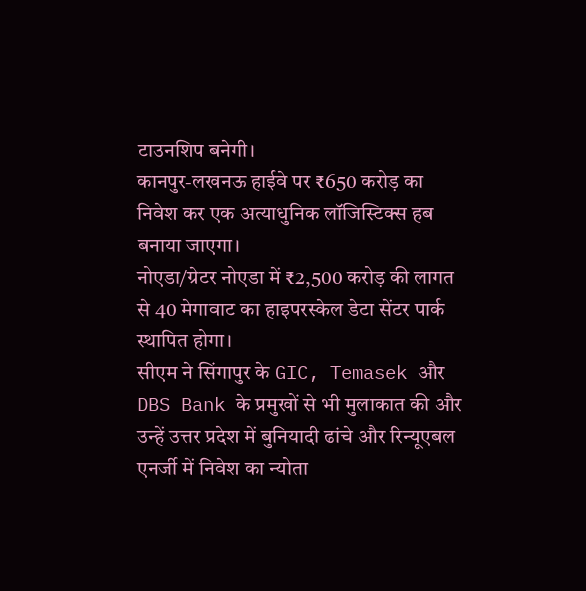टाउनशिप बनेगी।
कानपुर-लखनऊ हाईवे पर ₹650 करोड़ का निवेश कर एक अत्याधुनिक लॉजिस्टिक्स हब बनाया जाएगा।
नोएडा/ग्रेटर नोएडा में ₹2,500 करोड़ की लागत से 40 मेगावाट का हाइपरस्केल डेटा सेंटर पार्क स्थापित होगा।
सीएम ने सिंगापुर के GIC, Temasek और DBS Bank के प्रमुखों से भी मुलाकात की और उन्हें उत्तर प्रदेश में बुनियादी ढांचे और रिन्यूएबल एनर्जी में निवेश का न्योता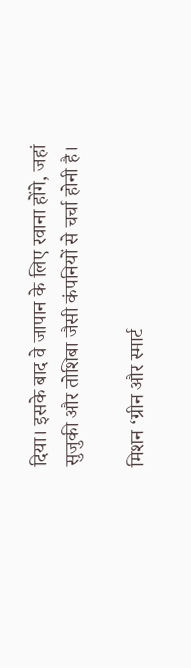दिया। इसके बाद वे जापान के लिए रवाना होंगे, जहां सुजुकी और तोशिबा जैसी कंपनियों से चर्चा होनी है।

मिशन ‘ग्रीन और स्मार्ट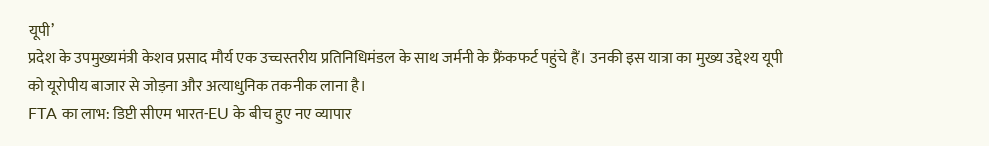यूपी’
प्रदेश के उपमुख्यमंत्री केशव प्रसाद मौर्य एक उच्चस्तरीय प्रतिनिधिमंडल के साथ जर्मनी के फ्रैंकफर्ट पहुंचे हैं। उनकी इस यात्रा का मुख्य उद्देश्य यूपी को यूरोपीय बाजार से जोड़ना और अत्याधुनिक तकनीक लाना है।
FTA का लाभ: डिप्टी सीएम भारत-EU के बीच हुए नए व्यापार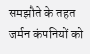समझौते के तहत जर्मन कंपनियों को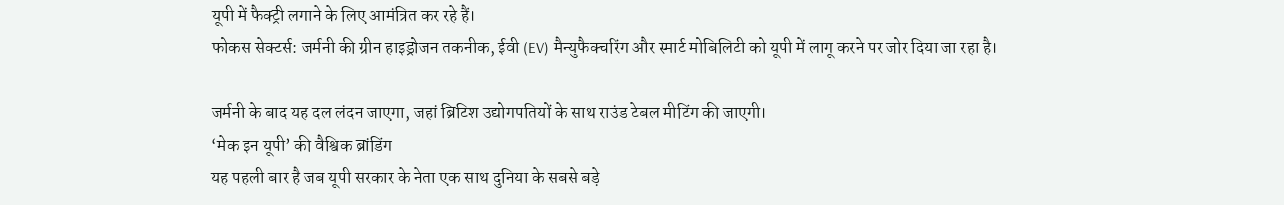यूपी में फैक्ट्री लगाने के लिए आमंत्रित कर रहे हैं।
फोकस सेक्टर्स: जर्मनी की ग्रीन हाइड्रोजन तकनीक, ईवी (EV) मैन्युफैक्चरिंग और स्मार्ट मोबिलिटी को यूपी में लागू करने पर जोर दिया जा रहा है।

जर्मनी के बाद यह दल लंदन जाएगा, जहां ब्रिटिश उद्योगपतियों के साथ राउंड टेबल मीटिंग की जाएगी।
‘मेक इन यूपी’ की वैश्विक ब्रांडिंग
यह पहली बार है जब यूपी सरकार के नेता एक साथ दुनिया के सबसे बड़े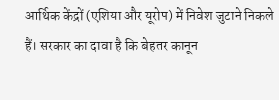आर्थिक केंद्रों (एशिया और यूरोप) में निवेश जुटाने निकले हैं। सरकार का दावा है कि बेहतर कानून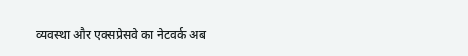व्यवस्था और एक्सप्रेसवे का नेटवर्क अब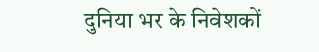दुनिया भर के निवेशकों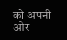को अपनी ओर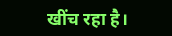खींच रहा है।